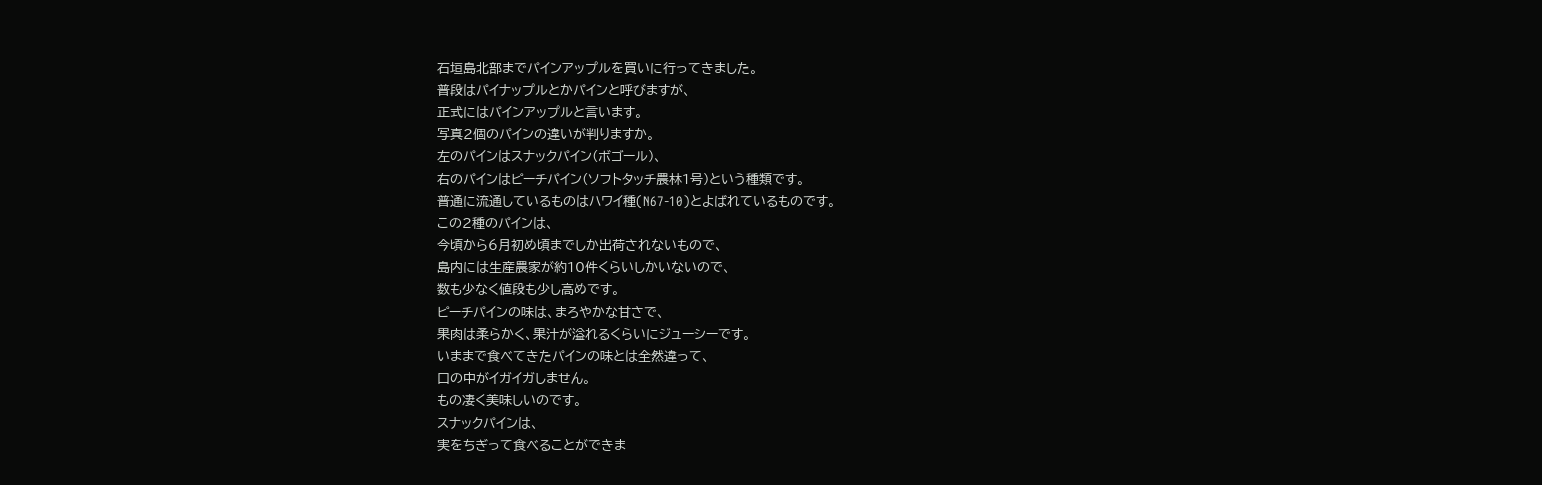石垣島北部までパインアップルを買いに行ってきました。
普段はパイナップルとかパインと呼びますが、
正式にはパインアップルと言います。
写真2個のパインの違いが判りますか。
左のパインはスナックパイン(ボゴール)、
右のパインはピーチパイン(ソフトタッチ農林1号)という種類です。
普通に流通しているものはハワイ種(N67-10)とよばれているものです。
この2種のパインは、
今頃から6月初め頃までしか出荷されないもので、
島内には生産農家が約10件くらいしかいないので、
数も少なく値段も少し高めです。
ピーチパインの味は、まろやかな甘さで、
果肉は柔らかく、果汁が溢れるくらいにジューシーです。
いままで食べてきたパインの味とは全然違って、
口の中がイガイガしません。
もの凄く美味しいのです。
スナックパインは、
実をちぎって食べることができま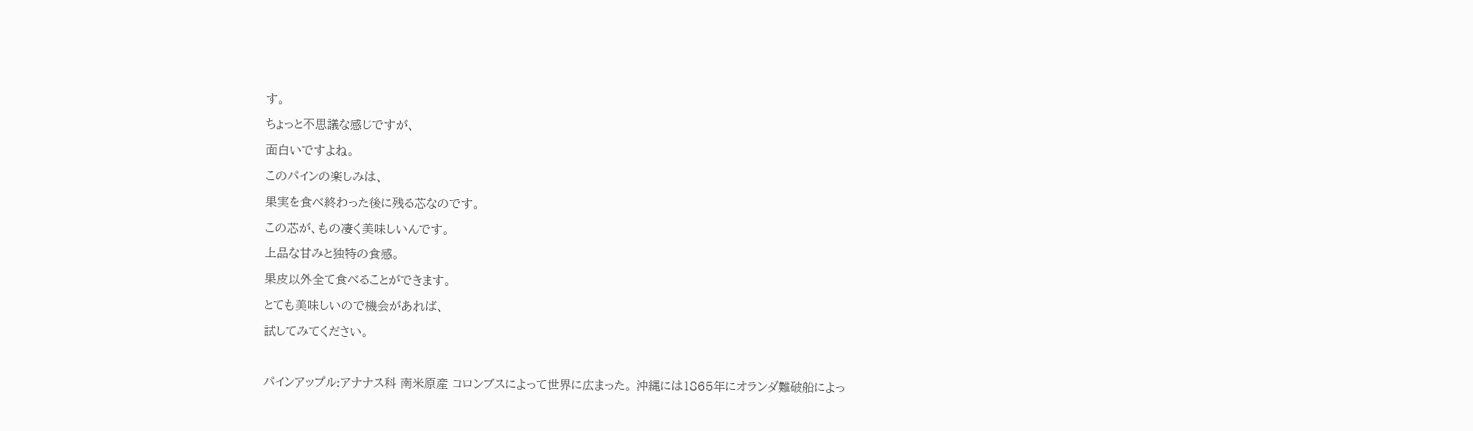す。
ちょっと不思議な感じですが、
面白いですよね。
このパインの楽しみは、
果実を食べ終わった後に残る芯なのです。
この芯が、もの凄く美味しいんです。
上品な甘みと独特の食感。
果皮以外全て食べることができます。
とても美味しいので機会があれば、
試してみてください。

パインアップル:アナナス科 南米原産 コロンブスによって世界に広まった。 沖縄には1865年にオランダ難破船によっ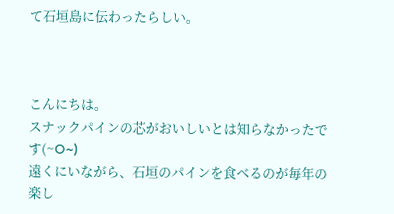て石垣島に伝わったらしい。



こんにちは。
スナックパインの芯がおいしいとは知らなかったです(~O~)
遠くにいながら、石垣のパインを食べるのが毎年の楽し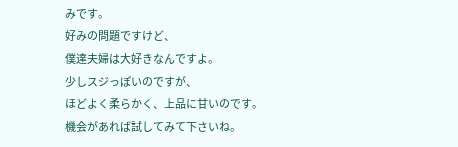みです。
好みの問題ですけど、
僕達夫婦は大好きなんですよ。
少しスジっぽいのですが、
ほどよく柔らかく、上品に甘いのです。
機会があれば試してみて下さいね。